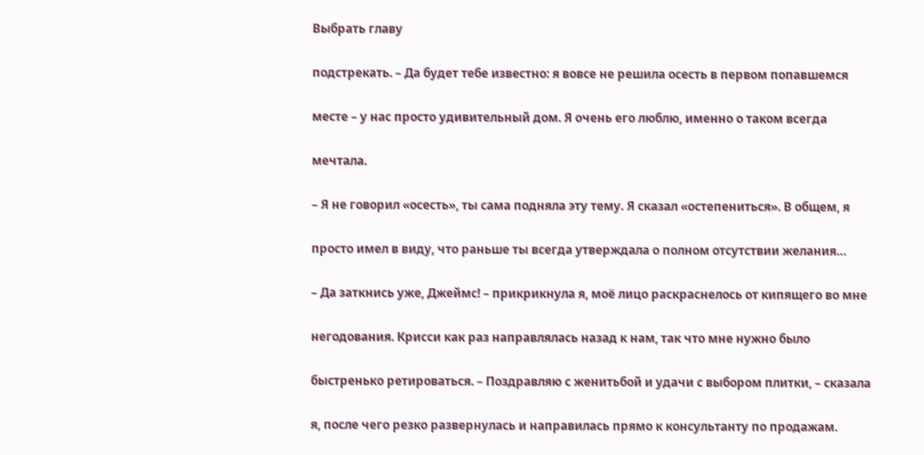Выбрать главу

подстрекать. – Да будет тебе известно: я вовсе не решила осесть в первом попавшемся

месте – у нас просто удивительный дом. Я очень его люблю, именно о таком всегда

мечтала.

– Я не говорил «осесть», ты сама подняла эту тему. Я сказал «остепениться». В общем, я

просто имел в виду, что раньше ты всегда утверждала о полном отсутствии желания…

– Да заткнись уже, Джеймс! – прикрикнула я, моё лицо раскраснелось от кипящего во мне

негодования. Крисси как раз направлялась назад к нам, так что мне нужно было

быстренько ретироваться. – Поздравляю с женитьбой и удачи с выбором плитки, – сказала

я, после чего резко развернулась и направилась прямо к консультанту по продажам.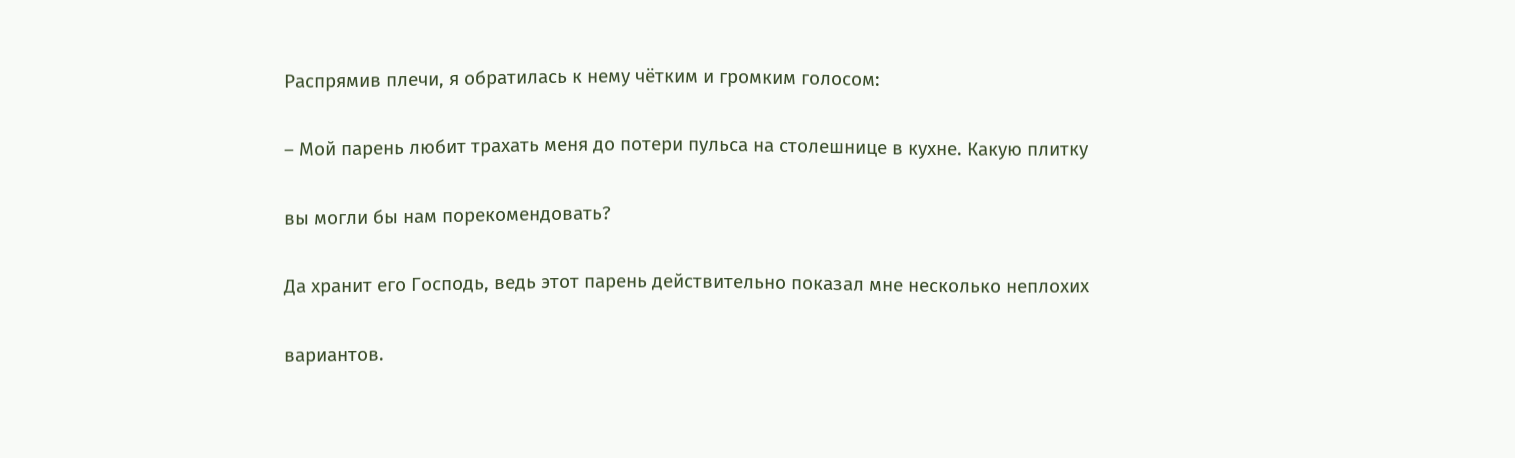Распрямив плечи, я обратилась к нему чётким и громким голосом:

– Мой парень любит трахать меня до потери пульса на столешнице в кухне. Какую плитку

вы могли бы нам порекомендовать?

Да хранит его Господь, ведь этот парень действительно показал мне несколько неплохих

вариантов.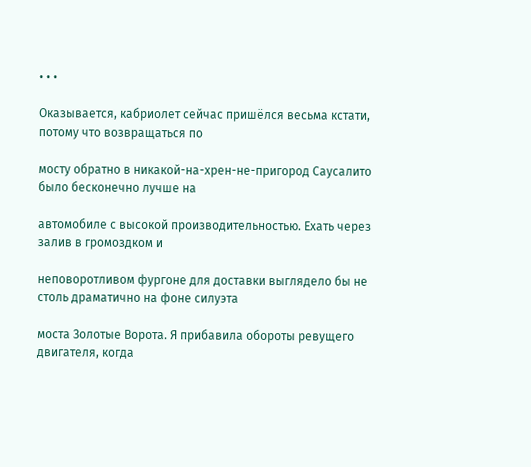• • •

Оказывается, кабриолет сейчас пришёлся весьма кстати, потому что возвращаться по

мосту обратно в никакой-на-хрен-не-пригород Саусалито было бесконечно лучше на

автомобиле с высокой производительностью. Ехать через залив в громоздком и

неповоротливом фургоне для доставки выглядело бы не столь драматично на фоне силуэта

моста Золотые Ворота. Я прибавила обороты ревущего двигателя, когда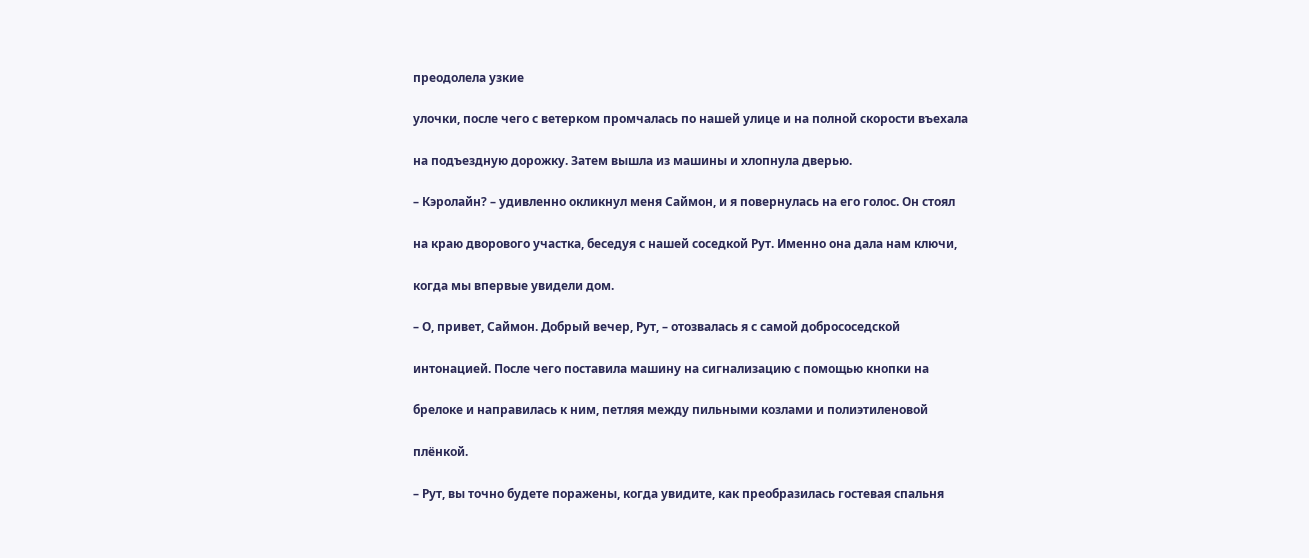преодолела узкие

улочки, после чего с ветерком промчалась по нашей улице и на полной скорости въехала

на подъездную дорожку. Затем вышла из машины и хлопнула дверью.

– Кэролайн? – удивленно окликнул меня Саймон, и я повернулась на его голос. Он стоял

на краю дворового участка, беседуя с нашей соседкой Рут. Именно она дала нам ключи,

когда мы впервые увидели дом.

– О, привет, Саймон. Добрый вечер, Рут, – отозвалась я с самой добрососедской

интонацией. После чего поставила машину на сигнализацию с помощью кнопки на

брелоке и направилась к ним, петляя между пильными козлами и полиэтиленовой

плёнкой.

– Рут, вы точно будете поражены, когда увидите, как преобразилась гостевая спальня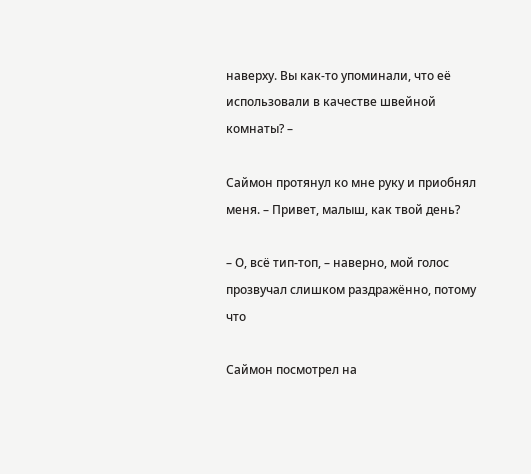наверху. Вы как-то упоминали, что её использовали в качестве швейной комнаты? –

Саймон протянул ко мне руку и приобнял меня. – Привет, малыш, как твой день?

– О, всё тип-топ, – наверно, мой голос прозвучал слишком раздражённо, потому что

Саймон посмотрел на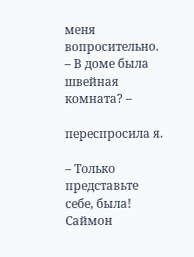меня вопросительно. – В доме была швейная комната? –

переспросила я.

– Только представьте себе, была! Саймон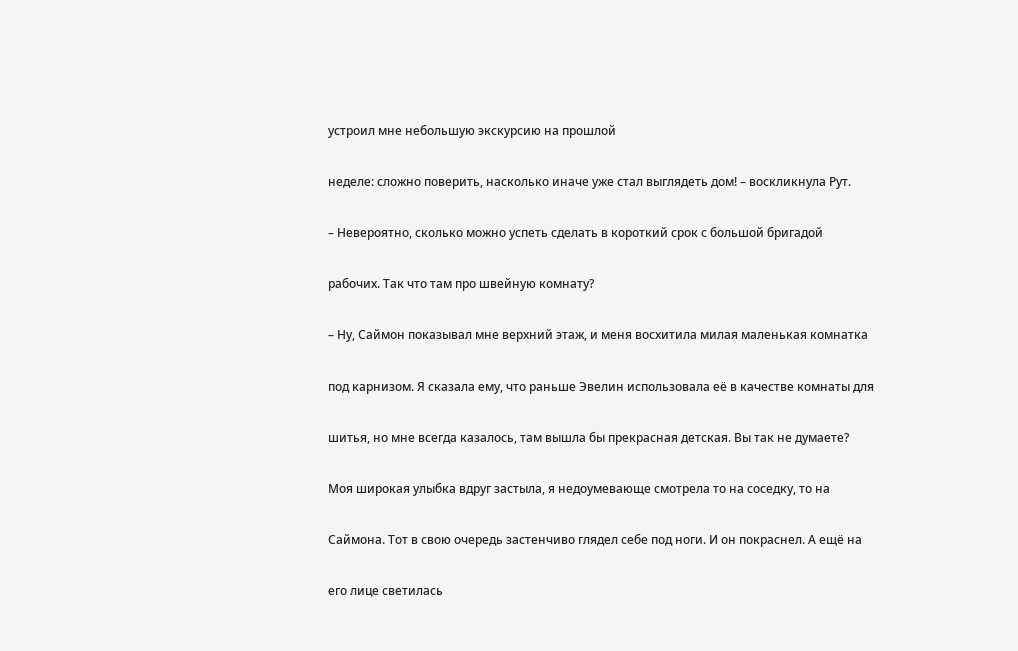устроил мне небольшую экскурсию на прошлой

неделе: сложно поверить, насколько иначе уже стал выглядеть дом! – воскликнула Рут.

– Невероятно, сколько можно успеть сделать в короткий срок с большой бригадой

рабочих. Так что там про швейную комнату?

– Ну, Саймон показывал мне верхний этаж, и меня восхитила милая маленькая комнатка

под карнизом. Я сказала ему, что раньше Эвелин использовала её в качестве комнаты для

шитья, но мне всегда казалось, там вышла бы прекрасная детская. Вы так не думаете?

Моя широкая улыбка вдруг застыла, я недоумевающе смотрела то на соседку, то на

Саймона. Тот в свою очередь застенчиво глядел себе под ноги. И он покраснел. А ещё на

его лице светилась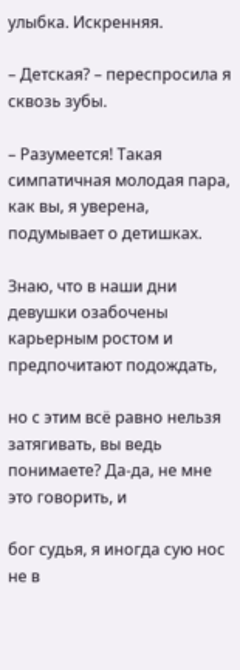улыбка. Искренняя.

– Детская? – переспросила я сквозь зубы.

– Разумеется! Такая симпатичная молодая пара, как вы, я уверена, подумывает о детишках.

Знаю, что в наши дни девушки озабочены карьерным ростом и предпочитают подождать,

но с этим всё равно нельзя затягивать, вы ведь понимаете? Да-да, не мне это говорить, и

бог судья, я иногда сую нос не в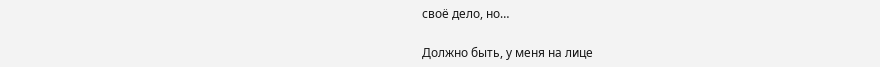своё дело, но…

Должно быть, у меня на лице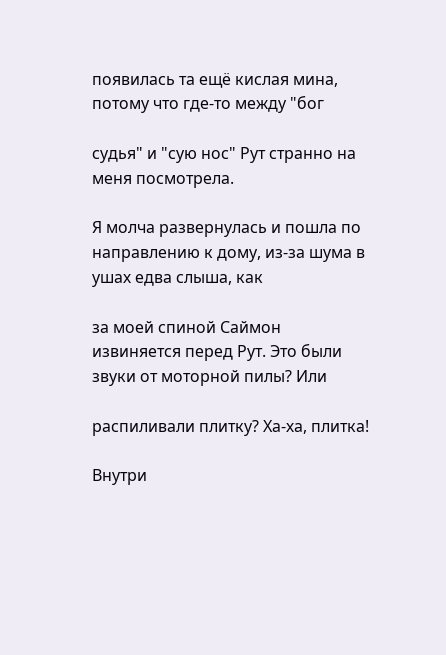появилась та ещё кислая мина, потому что где-то между "бог

судья" и "сую нос" Рут странно на меня посмотрела.

Я молча развернулась и пошла по направлению к дому, из-за шума в ушах едва слыша, как

за моей спиной Саймон извиняется перед Рут. Это были звуки от моторной пилы? Или

распиливали плитку? Ха-ха, плитка!

Внутри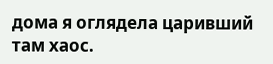дома я оглядела царивший там хаос.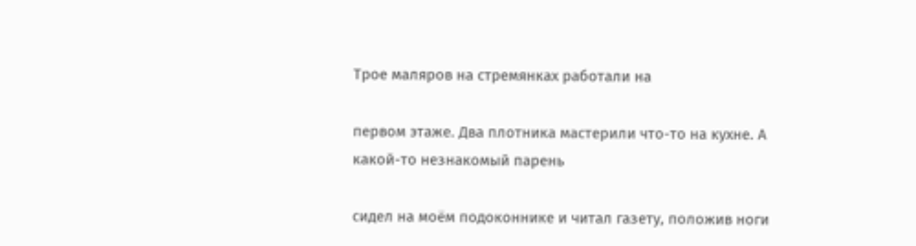Трое маляров на стремянках работали на

первом этаже. Два плотника мастерили что-то на кухне. А какой-то незнакомый парень

сидел на моём подоконнике и читал газету, положив ноги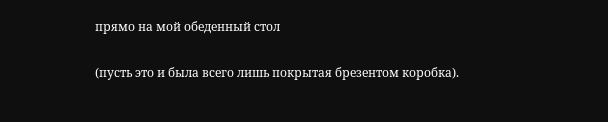прямо на мой обеденный стол

(пусть это и была всего лишь покрытая брезентом коробка).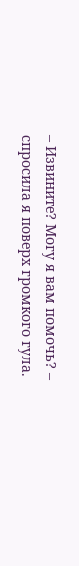– Извините? Могу я вам помочь? – спросила я поверх громкого гула.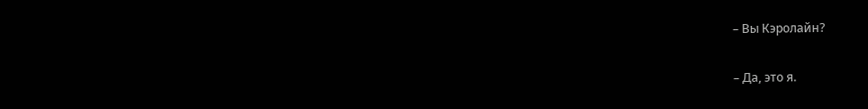– Вы Кэролайн?

– Да, это я.